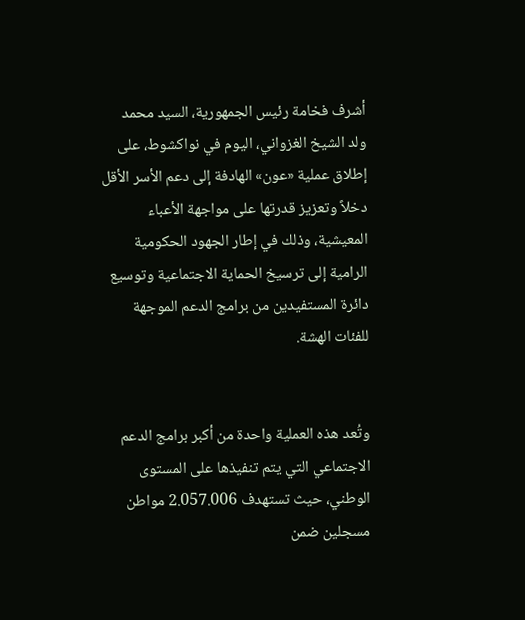أشرف فخامة رئيس الجمهورية، السيد محمد ولد الشيخ الغزواني، اليوم في نواكشوط، على إطلاق عملية «عون» الهادفة إلى دعم الأسر الأقل دخلاً وتعزيز قدرتها على مواجهة الأعباء المعيشية، وذلك في إطار الجهود الحكومية الرامية إلى ترسيخ الحماية الاجتماعية وتوسيع دائرة المستفيدين من برامج الدعم الموجهة للفئات الهشة.


وتُعد هذه العملية واحدة من أكبر برامج الدعم الاجتماعي التي يتم تنفيذها على المستوى الوطني، حيث تستهدف 2.057.006 مواطن مسجلين ضمن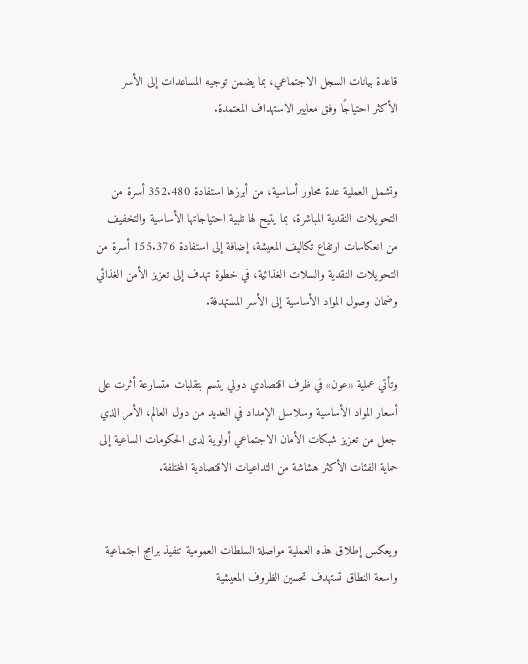قاعدة بيانات السجل الاجتماعي، بما يضمن توجيه المساعدات إلى الأسر الأكثر احتياجًا وفق معايير الاستهداف المعتمدة.


وتشمل العملية عدة محاور أساسية، من أبرزها استفادة 352.480 أسرة من التحويلات النقدية المباشرة، بما يتيح لها تلبية احتياجاتها الأساسية والتخفيف من انعكاسات ارتفاع تكاليف المعيشة، إضافة إلى استفادة 155.376 أسرة من التحويلات النقدية والسلات الغذائية، في خطوة تهدف إلى تعزيز الأمن الغذائي وضمان وصول المواد الأساسية إلى الأسر المستهدفة.


وتأتي عملية «عون» في ظرف اقتصادي دولي يتسم بتقلبات متسارعة أثرت على أسعار المواد الأساسية وسلاسل الإمداد في العديد من دول العالم، الأمر الذي جعل من تعزيز شبكات الأمان الاجتماعي أولوية لدى الحكومات الساعية إلى حماية الفئات الأكثر هشاشة من التداعيات الاقتصادية المختلفة.


ويعكس إطلاق هذه العملية مواصلة السلطات العمومية تنفيذ برامج اجتماعية واسعة النطاق تستهدف تحسين الظروف المعيشية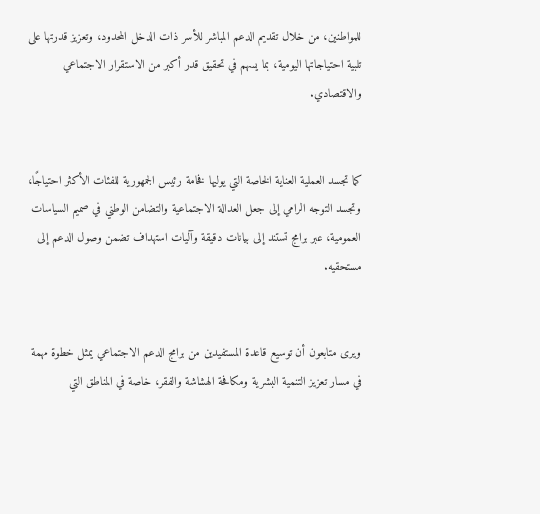للمواطنين، من خلال تقديم الدعم المباشر للأسر ذات الدخل المحدود، وتعزيز قدرتها على تلبية احتياجاتها اليومية، بما يسهم في تحقيق قدر أكبر من الاستقرار الاجتماعي والاقتصادي.


كما تجسد العملية العناية الخاصة التي يوليها فخامة رئيس الجمهورية للفئات الأكثر احتياجًا، وتجسد التوجه الرامي إلى جعل العدالة الاجتماعية والتضامن الوطني في صميم السياسات العمومية، عبر برامج تستند إلى بيانات دقيقة وآليات استهداف تضمن وصول الدعم إلى مستحقيه.


ويرى متابعون أن توسيع قاعدة المستفيدين من برامج الدعم الاجتماعي يمثل خطوة مهمة في مسار تعزيز التنمية البشرية ومكافحة الهشاشة والفقر، خاصة في المناطق التي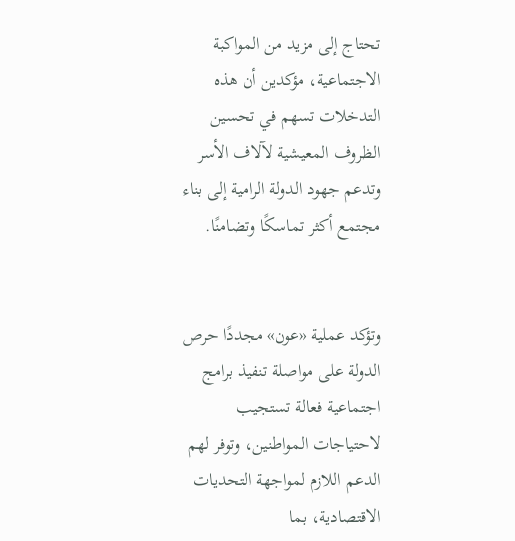تحتاج إلى مزيد من المواكبة الاجتماعية، مؤكدين أن هذه التدخلات تسهم في تحسين الظروف المعيشية لآلاف الأسر وتدعم جهود الدولة الرامية إلى بناء مجتمع أكثر تماسكًا وتضامنًا.


وتؤكد عملية «عون» مجددًا حرص الدولة على مواصلة تنفيذ برامج اجتماعية فعالة تستجيب لاحتياجات المواطنين، وتوفر لهم الدعم اللازم لمواجهة التحديات الاقتصادية، بما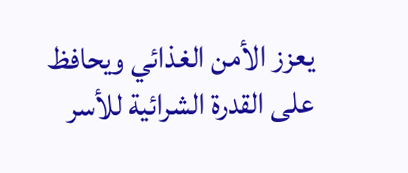يعزز الأمن الغذائي ويحافظ على القدرة الشرائية للأسر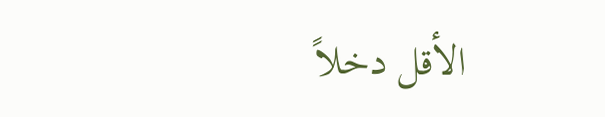الأقل دخلاً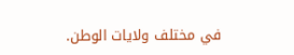في مختلف ولايات الوطن.